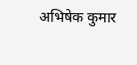अभिषेक कुमार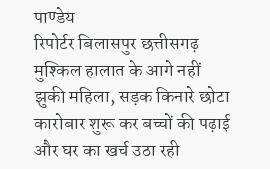पाण्डेय
रिपोर्टर बिलासपुर छत्तीसगढ़
मुश्किल हालात के आगे नहीं झुकी महिला, सड़क किनारे छोटा कारोबार शुरू कर बच्चों की पढ़ाई और घर का खर्च उठा रही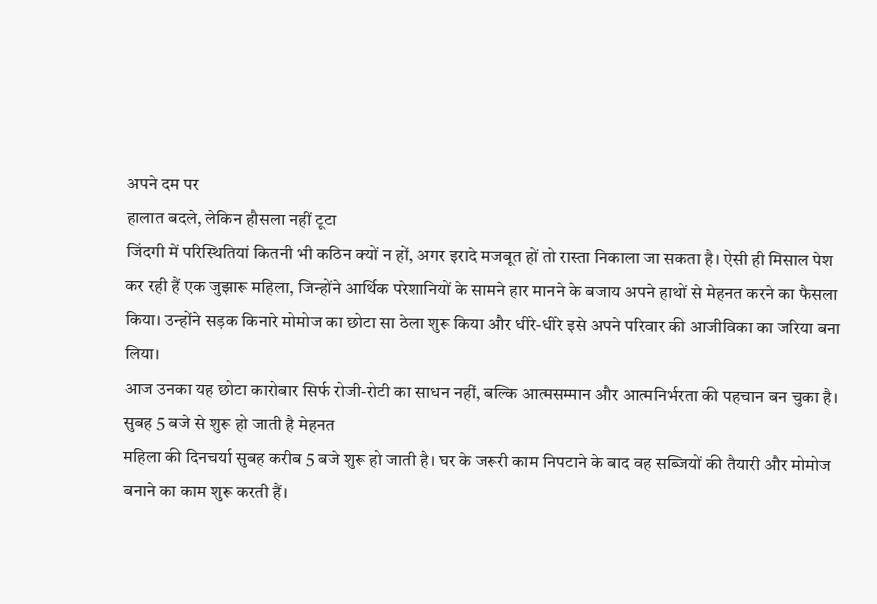अपने दम पर
हालात बदले, लेकिन हौसला नहीं टूटा
जिंदगी में परिस्थितियां कितनी भी कठिन क्यों न हों, अगर इरादे मजबूत हों तो रास्ता निकाला जा सकता है। ऐसी ही मिसाल पेश कर रही हैं एक जुझारू महिला, जिन्होंने आर्थिक परेशानियों के सामने हार मानने के बजाय अपने हाथों से मेहनत करने का फैसला किया। उन्होंने सड़क किनारे मोमोज का छोटा सा ठेला शुरू किया और धीरे-धीरे इसे अपने परिवार की आजीविका का जरिया बना लिया।
आज उनका यह छोटा कारोबार सिर्फ रोजी-रोटी का साधन नहीं, बल्कि आत्मसम्मान और आत्मनिर्भरता की पहचान बन चुका है।
सुबह 5 बजे से शुरू हो जाती है मेहनत
महिला की दिनचर्या सुबह करीब 5 बजे शुरू हो जाती है। घर के जरूरी काम निपटाने के बाद वह सब्जियों की तैयारी और मोमोज बनाने का काम शुरू करती हैं।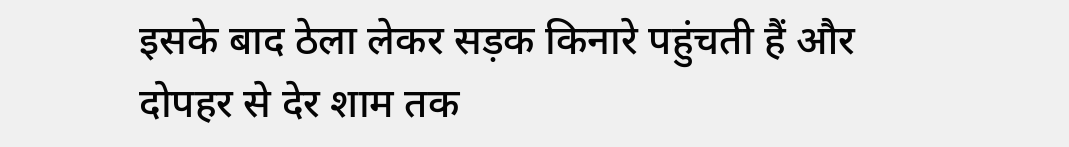इसके बाद ठेला लेकर सड़क किनारे पहुंचती हैं और दोपहर से देर शाम तक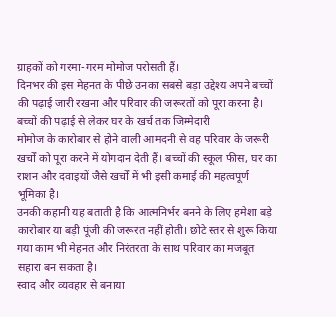ग्राहकों को गरमा-गरम मोमोज परोसती हैं।
दिनभर की इस मेहनत के पीछे उनका सबसे बड़ा उद्देश्य अपने बच्चों की पढ़ाई जारी रखना और परिवार की जरूरतों को पूरा करना है।
बच्चों की पढ़ाई से लेकर घर के खर्च तक जिम्मेदारी
मोमोज के कारोबार से होने वाली आमदनी से वह परिवार के जरूरी खर्चों को पूरा करने में योगदान देती हैं। बच्चों की स्कूल फीस, घर का राशन और दवाइयों जैसे खर्चों में भी इसी कमाई की महत्वपूर्ण भूमिका है।
उनकी कहानी यह बताती है कि आत्मनिर्भर बनने के लिए हमेशा बड़े कारोबार या बड़ी पूंजी की जरूरत नहीं होती। छोटे स्तर से शुरू किया गया काम भी मेहनत और निरंतरता के साथ परिवार का मजबूत सहारा बन सकता है।
स्वाद और व्यवहार से बनाया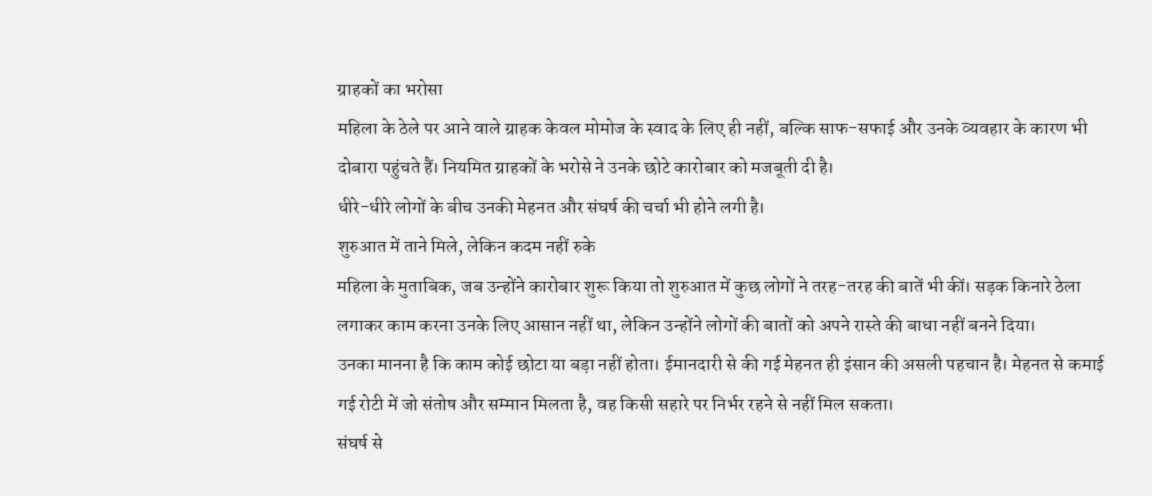ग्राहकों का भरोसा
महिला के ठेले पर आने वाले ग्राहक केवल मोमोज के स्वाद के लिए ही नहीं, बल्कि साफ-सफाई और उनके व्यवहार के कारण भी दोबारा पहुंचते हैं। नियमित ग्राहकों के भरोसे ने उनके छोटे कारोबार को मजबूती दी है।
धीरे-धीरे लोगों के बीच उनकी मेहनत और संघर्ष की चर्चा भी होने लगी है।
शुरुआत में ताने मिले, लेकिन कदम नहीं रुके
महिला के मुताबिक, जब उन्होंने कारोबार शुरू किया तो शुरुआत में कुछ लोगों ने तरह-तरह की बातें भी कीं। सड़क किनारे ठेला लगाकर काम करना उनके लिए आसान नहीं था, लेकिन उन्होंने लोगों की बातों को अपने रास्ते की बाधा नहीं बनने दिया।
उनका मानना है कि काम कोई छोटा या बड़ा नहीं होता। ईमानदारी से की गई मेहनत ही इंसान की असली पहचान है। मेहनत से कमाई गई रोटी में जो संतोष और सम्मान मिलता है, वह किसी सहारे पर निर्भर रहने से नहीं मिल सकता।
संघर्ष से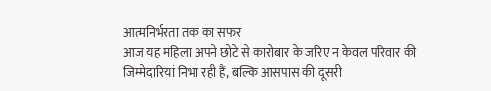आत्मनिर्भरता तक का सफर
आज यह महिला अपने छोटे से कारोबार के जरिए न केवल परिवार की जिम्मेदारियां निभा रही हैं, बल्कि आसपास की दूसरी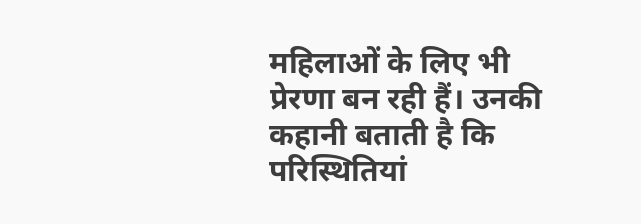महिलाओं के लिए भी प्रेरणा बन रही हैं। उनकी कहानी बताती है कि परिस्थितियां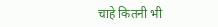चाहे कितनी भी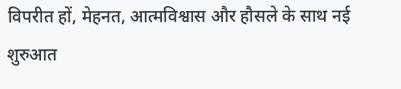विपरीत हों, मेहनत, आत्मविश्वास और हौसले के साथ नई शुरुआत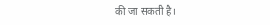की जा सकती है।